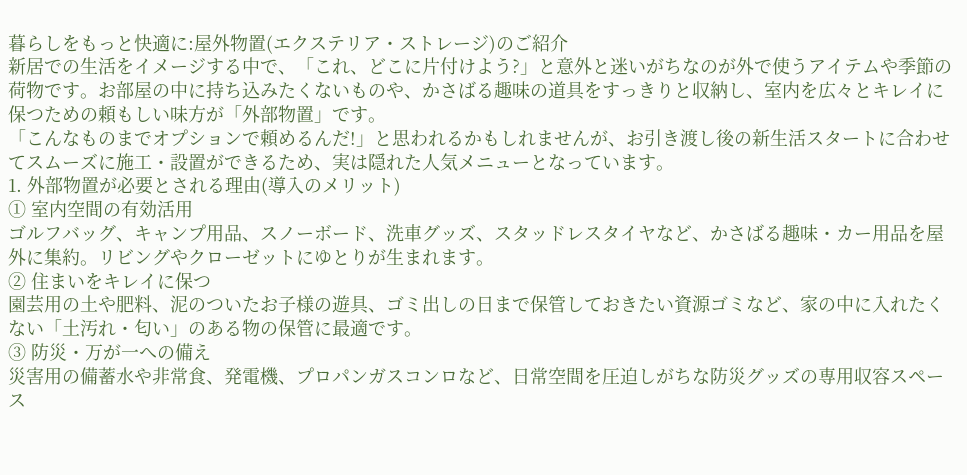暮らしをもっと快適に:屋外物置(エクステリア・ストレージ)のご紹介
新居での生活をイメージする中で、「これ、どこに片付けよう?」と意外と迷いがちなのが外で使うアイテムや季節の荷物です。お部屋の中に持ち込みたくないものや、かさばる趣味の道具をすっきりと収納し、室内を広々とキレイに保つための頼もしい味方が「外部物置」です。
「こんなものまでオプションで頼めるんだ!」と思われるかもしれませんが、お引き渡し後の新生活スタートに合わせてスムーズに施工・設置ができるため、実は隠れた人気メニューとなっています。
1. 外部物置が必要とされる理由(導入のメリット)
① 室内空間の有効活用
ゴルフバッグ、キャンプ用品、スノーボード、洗車グッズ、スタッドレスタイヤなど、かさばる趣味・カー用品を屋外に集約。リビングやクローゼットにゆとりが生まれます。
② 住まいをキレイに保つ
園芸用の土や肥料、泥のついたお子様の遊具、ゴミ出しの日まで保管しておきたい資源ゴミなど、家の中に入れたくない「土汚れ・匂い」のある物の保管に最適です。
③ 防災・万が一への備え
災害用の備蓄水や非常食、発電機、プロパンガスコンロなど、日常空間を圧迫しがちな防災グッズの専用収容スペース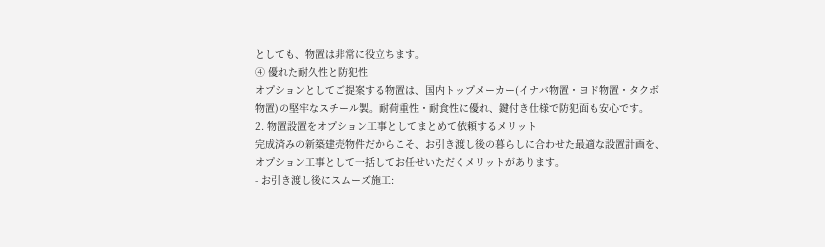としても、物置は非常に役立ちます。
④ 優れた耐久性と防犯性
オプションとしてご提案する物置は、国内トップメーカー(イナバ物置・ヨド物置・タクボ物置)の堅牢なスチール製。耐荷重性・耐食性に優れ、鍵付き仕様で防犯面も安心です。
2. 物置設置をオプション工事としてまとめて依頼するメリット
完成済みの新築建売物件だからこそ、お引き渡し後の暮らしに合わせた最適な設置計画を、オプション工事として一括してお任せいただくメリットがあります。
- お引き渡し後にスムーズ施工: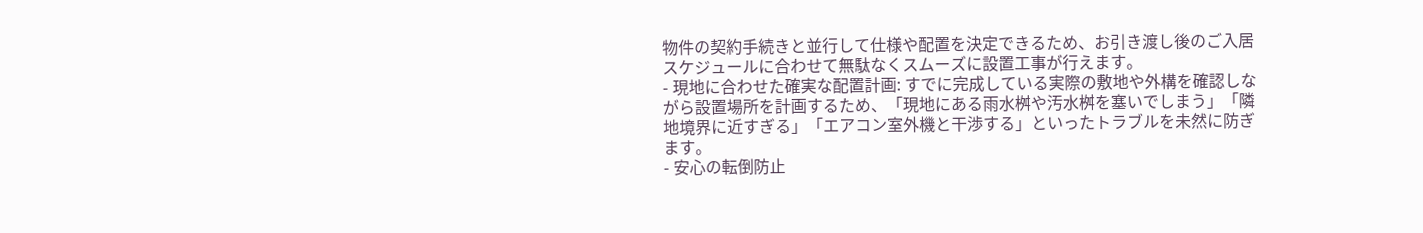物件の契約手続きと並行して仕様や配置を決定できるため、お引き渡し後のご入居スケジュールに合わせて無駄なくスムーズに設置工事が行えます。
- 現地に合わせた確実な配置計画: すでに完成している実際の敷地や外構を確認しながら設置場所を計画するため、「現地にある雨水桝や汚水桝を塞いでしまう」「隣地境界に近すぎる」「エアコン室外機と干渉する」といったトラブルを未然に防ぎます。
- 安心の転倒防止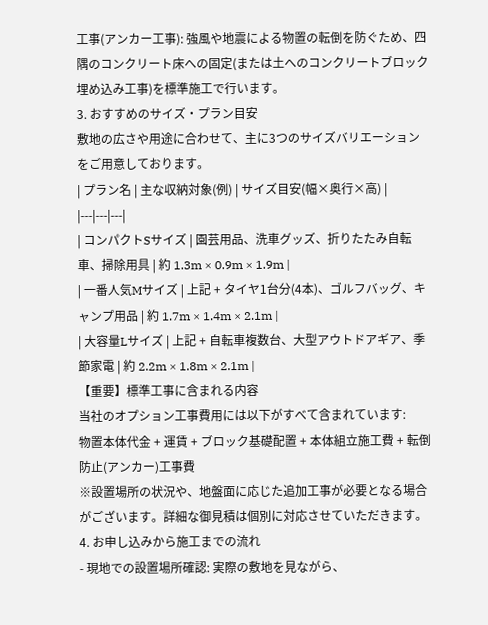工事(アンカー工事): 強風や地震による物置の転倒を防ぐため、四隅のコンクリート床への固定(または土へのコンクリートブロック埋め込み工事)を標準施工で行います。
3. おすすめのサイズ・プラン目安
敷地の広さや用途に合わせて、主に3つのサイズバリエーションをご用意しております。
| プラン名 | 主な収納対象(例) | サイズ目安(幅×奥行×高) |
|---|---|---|
| コンパクトSサイズ | 園芸用品、洗車グッズ、折りたたみ自転車、掃除用具 | 約 1.3m × 0.9m × 1.9m |
| 一番人気Mサイズ | 上記 + タイヤ1台分(4本)、ゴルフバッグ、キャンプ用品 | 約 1.7m × 1.4m × 2.1m |
| 大容量Lサイズ | 上記 + 自転車複数台、大型アウトドアギア、季節家電 | 約 2.2m × 1.8m × 2.1m |
【重要】標準工事に含まれる内容
当社のオプション工事費用には以下がすべて含まれています:
物置本体代金 + 運賃 + ブロック基礎配置 + 本体組立施工費 + 転倒防止(アンカー)工事費
※設置場所の状況や、地盤面に応じた追加工事が必要となる場合がございます。詳細な御見積は個別に対応させていただきます。
4. お申し込みから施工までの流れ
- 現地での設置場所確認: 実際の敷地を見ながら、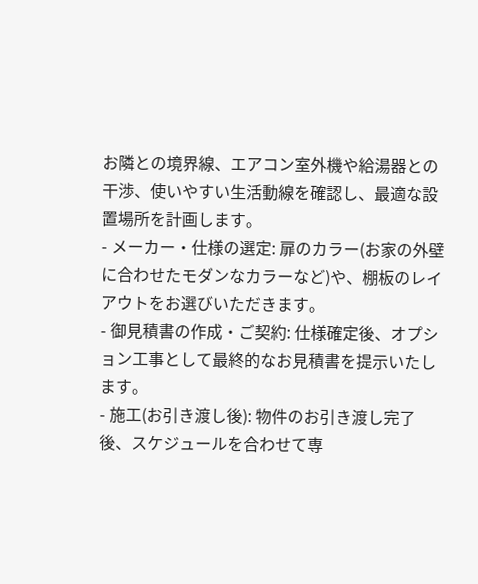お隣との境界線、エアコン室外機や給湯器との干渉、使いやすい生活動線を確認し、最適な設置場所を計画します。
- メーカー・仕様の選定: 扉のカラー(お家の外壁に合わせたモダンなカラーなど)や、棚板のレイアウトをお選びいただきます。
- 御見積書の作成・ご契約: 仕様確定後、オプション工事として最終的なお見積書を提示いたします。
- 施工(お引き渡し後): 物件のお引き渡し完了後、スケジュールを合わせて専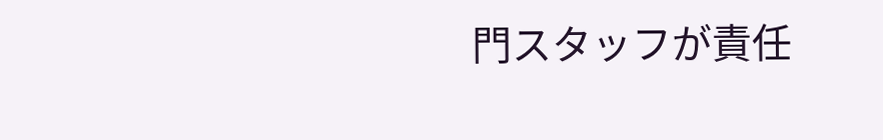門スタッフが責任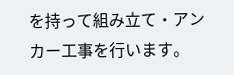を持って組み立て・アンカー工事を行います。